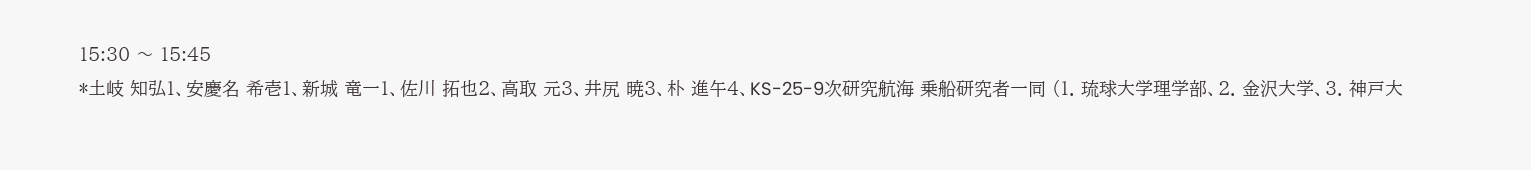15:30 〜 15:45
*土岐 知弘1、安慶名 希壱1、新城 竜一1、佐川 拓也2、高取 元3、井尻 暁3、朴 進午4、KS-25-9次研究航海 乗船研究者一同 (1. 琉球大学理学部、2. 金沢大学、3. 神戸大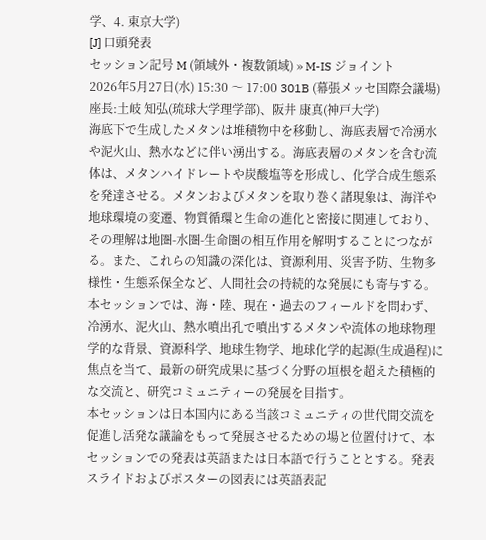学、4. 東京大学)
[J] 口頭発表
セッション記号 M (領域外・複数領域) » M-IS ジョイント
2026年5月27日(水) 15:30 〜 17:00 301B (幕張メッセ国際会議場)
座長:土岐 知弘(琉球大学理学部)、阪井 康真(神戸大学)
海底下で生成したメタンは堆積物中を移動し、海底表層で冷湧水や泥火山、熱水などに伴い湧出する。海底表層のメタンを含む流体は、メタンハイドレートや炭酸塩等を形成し、化学合成生態系を発達させる。メタンおよびメタンを取り巻く諸現象は、海洋や地球環境の変遷、物質循環と生命の進化と密接に関連しており、その理解は地圏-水圏-生命圏の相互作用を解明することにつながる。また、これらの知識の深化は、資源利用、災害予防、生物多様性・生態系保全など、人間社会の持続的な発展にも寄与する。本セッションでは、海・陸、現在・過去のフィールドを問わず、冷湧水、泥火山、熱水噴出孔で噴出するメタンや流体の地球物理学的な背景、資源科学、地球生物学、地球化学的起源(生成過程)に焦点を当て、最新の研究成果に基づく分野の垣根を超えた積極的な交流と、研究コミュニティーの発展を目指す。
本セッションは日本国内にある当該コミュニティの世代間交流を促進し活発な議論をもって発展させるための場と位置付けて、本セッションでの発表は英語または日本語で行うこととする。発表スライドおよびポスターの図表には英語表記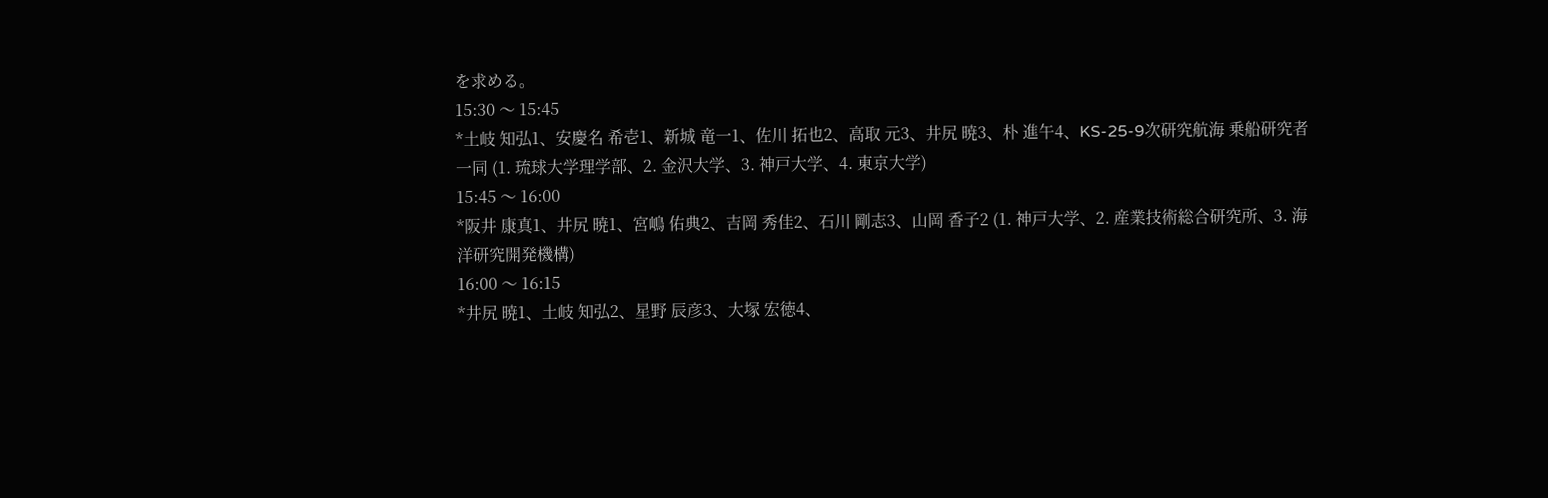を求める。
15:30 〜 15:45
*土岐 知弘1、安慶名 希壱1、新城 竜一1、佐川 拓也2、高取 元3、井尻 暁3、朴 進午4、KS-25-9次研究航海 乗船研究者一同 (1. 琉球大学理学部、2. 金沢大学、3. 神戸大学、4. 東京大学)
15:45 〜 16:00
*阪井 康真1、井尻 暁1、宮嶋 佑典2、吉岡 秀佳2、石川 剛志3、山岡 香子2 (1. 神戸大学、2. 産業技術総合研究所、3. 海洋研究開発機構)
16:00 〜 16:15
*井尻 暁1、土岐 知弘2、星野 辰彦3、大塚 宏徳4、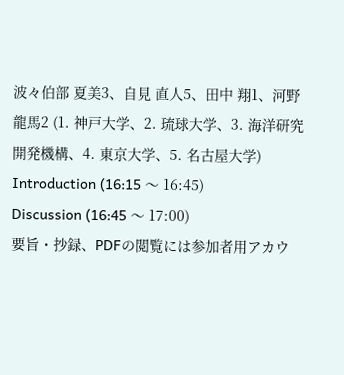波々伯部 夏美3、自見 直人5、田中 翔1、河野 龍馬2 (1. 神戸大学、2. 琉球大学、3. 海洋研究開発機構、4. 東京大学、5. 名古屋大学)
Introduction (16:15 〜 16:45)
Discussion (16:45 〜 17:00)
要旨・抄録、PDFの閲覧には参加者用アカウ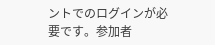ントでのログインが必要です。参加者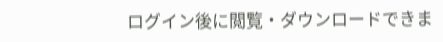ログイン後に閲覧・ダウンロードできま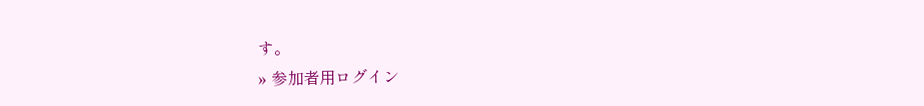す。
» 参加者用ログイン